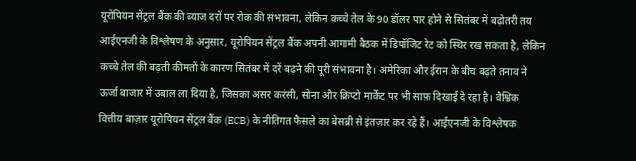यूरोपियन सेंट्रल बैंक की ब्याज दरों पर रोक की संभावना, लेकिन कच्चे तेल के 90 डॉलर पार होने से सितंबर में बढ़ोतरी तय आईएनजी के विश्लेषण के अनुसार, यूरोपियन सेंट्रल बैंक अपनी आगामी बैठक में डिपॉजिट रेट को स्थिर रख सकता है, लेकिन कच्चे तेल की बढ़ती कीमतों के कारण सितंबर में दरें बढ़ने की पूरी संभावना है। अमेरिका और ईरान के बीच बढ़ते तनाव ने ऊर्जा बाजार में उबाल ला दिया है, जिसका असर करंसी, सोना और क्रिप्टो मार्केट पर भी साफ़ दिखाई दे रहा है। वैश्विक वित्तीय बाज़ार यूरोपियन सेंट्रल बैंक (ECB) के नीतिगत फैसले का बेसब्री से इंतज़ार कर रहे हैं। आईएनजी के विश्लेषक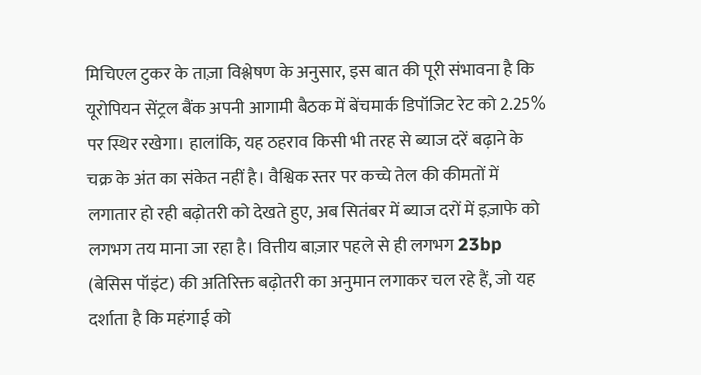मिचिएल टुकर के ताज़ा विश्लेषण के अनुसार, इस बात की पूरी संभावना है कि यूरोपियन सेंट्रल बैंक अपनी आगामी बैठक में बेंचमार्क डिपॉजिट रेट को 2.25% पर स्थिर रखेगा। हालांकि, यह ठहराव किसी भी तरह से ब्याज दरें बढ़ाने के चक्र के अंत का संकेत नहीं है। वैश्विक स्तर पर कच्चे तेल की कीमतों में लगातार हो रही बढ़ोतरी को देखते हुए, अब सितंबर में ब्याज दरों में इज़ाफे को लगभग तय माना जा रहा है। वित्तीय बाज़ार पहले से ही लगभग 23bp (बेसिस पॉइंट) की अतिरिक्त बढ़ोतरी का अनुमान लगाकर चल रहे हैं, जो यह दर्शाता है कि महंगाई को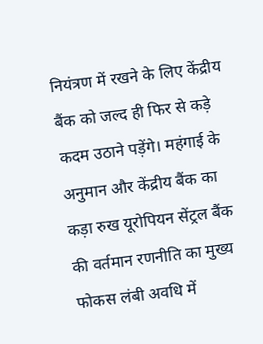नियंत्रण में रखने के लिए केंद्रीय बैंक को जल्द ही फिर से कड़े कदम उठाने पड़ेंगे। महंगाई के अनुमान और केंद्रीय बैंक का कड़ा रुख यूरोपियन सेंट्रल बैंक की वर्तमान रणनीति का मुख्य फोकस लंबी अवधि में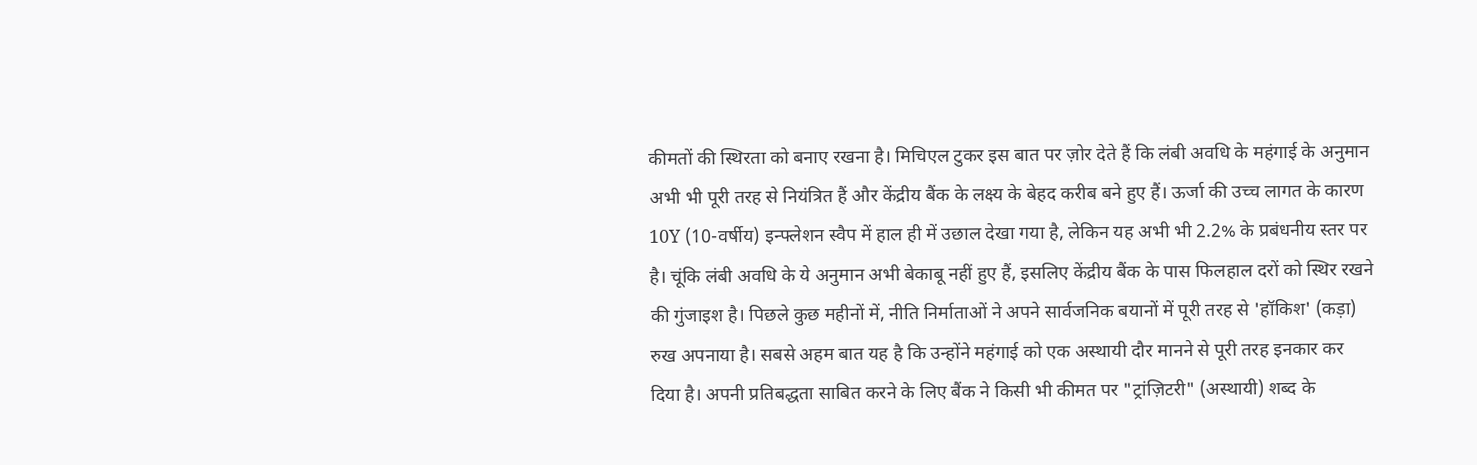कीमतों की स्थिरता को बनाए रखना है। मिचिएल टुकर इस बात पर ज़ोर देते हैं कि लंबी अवधि के महंगाई के अनुमान अभी भी पूरी तरह से नियंत्रित हैं और केंद्रीय बैंक के लक्ष्य के बेहद करीब बने हुए हैं। ऊर्जा की उच्च लागत के कारण 10Y (10-वर्षीय) इन्फ्लेशन स्वैप में हाल ही में उछाल देखा गया है, लेकिन यह अभी भी 2.2% के प्रबंधनीय स्तर पर है। चूंकि लंबी अवधि के ये अनुमान अभी बेकाबू नहीं हुए हैं, इसलिए केंद्रीय बैंक के पास फिलहाल दरों को स्थिर रखने की गुंजाइश है। पिछले कुछ महीनों में, नीति निर्माताओं ने अपने सार्वजनिक बयानों में पूरी तरह से 'हॉकिश' (कड़ा) रुख अपनाया है। सबसे अहम बात यह है कि उन्होंने महंगाई को एक अस्थायी दौर मानने से पूरी तरह इनकार कर दिया है। अपनी प्रतिबद्धता साबित करने के लिए बैंक ने किसी भी कीमत पर "ट्रांज़िटरी" (अस्थायी) शब्द के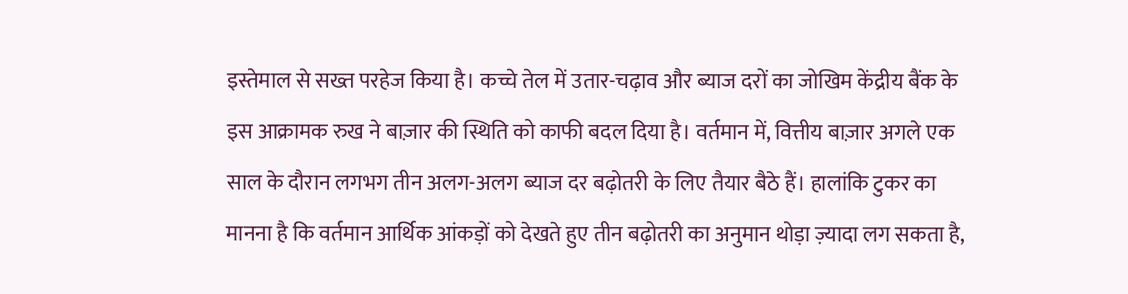इस्तेमाल से सख्त परहेज किया है। कच्चे तेल में उतार-चढ़ाव और ब्याज दरों का जोखिम केंद्रीय बैंक के इस आक्रामक रुख ने बाज़ार की स्थिति को काफी बदल दिया है। वर्तमान में, वित्तीय बाज़ार अगले एक साल के दौरान लगभग तीन अलग-अलग ब्याज दर बढ़ोतरी के लिए तैयार बैठे हैं। हालांकि टुकर का मानना है कि वर्तमान आर्थिक आंकड़ों को देखते हुए तीन बढ़ोतरी का अनुमान थोड़ा ज़्यादा लग सकता है,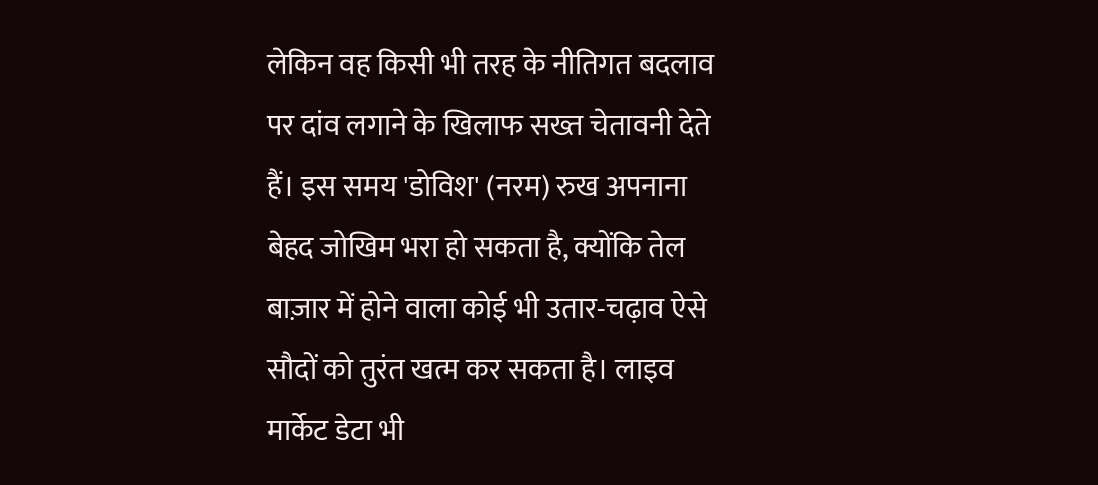लेकिन वह किसी भी तरह के नीतिगत बदलाव पर दांव लगाने के खिलाफ सख्त चेतावनी देते हैं। इस समय 'डोविश' (नरम) रुख अपनाना बेहद जोखिम भरा हो सकता है, क्योंकि तेल बाज़ार में होने वाला कोई भी उतार-चढ़ाव ऐसे सौदों को तुरंत खत्म कर सकता है। लाइव मार्केट डेटा भी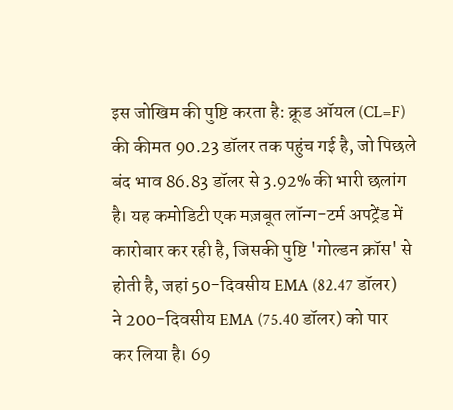इस जोखिम की पुष्टि करता है: क्रूड ऑयल (CL=F) की कीमत 90.23 डॉलर तक पहुंच गई है, जो पिछले बंद भाव 86.83 डॉलर से 3.92% की भारी छलांग है। यह कमोडिटी एक मज़बूत लॉन्ग-टर्म अपट्रेंड में कारोबार कर रही है, जिसकी पुष्टि 'गोल्डन क्रॉस' से होती है, जहां 50-दिवसीय EMA (82.47 डॉलर) ने 200-दिवसीय EMA (75.40 डॉलर) को पार कर लिया है। 69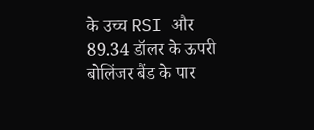के उच्च RSI और 89.34 डॉलर के ऊपरी बोलिंजर बैंड के पार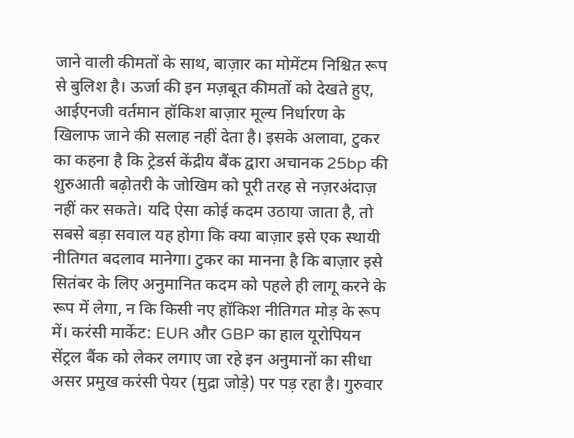जाने वाली कीमतों के साथ, बाज़ार का मोमेंटम निश्चित रूप से बुलिश है। ऊर्जा की इन मज़बूत कीमतों को देखते हुए, आईएनजी वर्तमान हॉकिश बाज़ार मूल्य निर्धारण के खिलाफ जाने की सलाह नहीं देता है। इसके अलावा, टुकर का कहना है कि ट्रेडर्स केंद्रीय बैंक द्वारा अचानक 25bp की शुरुआती बढ़ोतरी के जोखिम को पूरी तरह से नज़रअंदाज़ नहीं कर सकते। यदि ऐसा कोई कदम उठाया जाता है, तो सबसे बड़ा सवाल यह होगा कि क्या बाज़ार इसे एक स्थायी नीतिगत बदलाव मानेगा। टुकर का मानना है कि बाज़ार इसे सितंबर के लिए अनुमानित कदम को पहले ही लागू करने के रूप में लेगा, न कि किसी नए हॉकिश नीतिगत मोड़ के रूप में। करंसी मार्केट: EUR और GBP का हाल यूरोपियन सेंट्रल बैंक को लेकर लगाए जा रहे इन अनुमानों का सीधा असर प्रमुख करंसी पेयर (मुद्रा जोड़े) पर पड़ रहा है। गुरुवार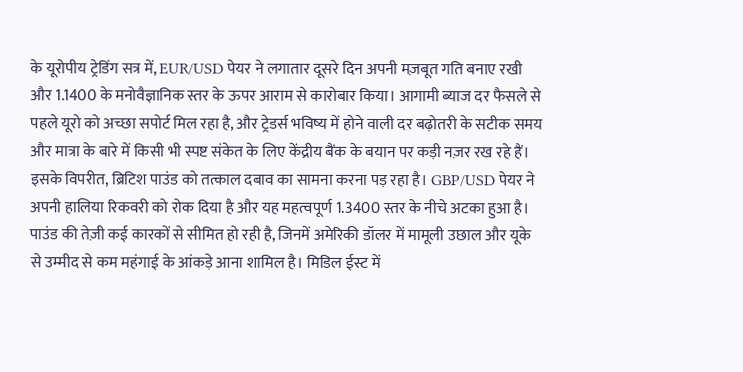के यूरोपीय ट्रेडिंग सत्र में, EUR/USD पेयर ने लगातार दूसरे दिन अपनी मज़बूत गति बनाए रखी और 1.1400 के मनोवैज्ञानिक स्तर के ऊपर आराम से कारोबार किया। आगामी ब्याज दर फैसले से पहले यूरो को अच्छा सपोर्ट मिल रहा है, और ट्रेडर्स भविष्य में होने वाली दर बढ़ोतरी के सटीक समय और मात्रा के बारे में किसी भी स्पष्ट संकेत के लिए केंद्रीय बैंक के बयान पर कड़ी नज़र रख रहे हैं। इसके विपरीत, ब्रिटिश पाउंड को तत्काल दबाव का सामना करना पड़ रहा है। GBP/USD पेयर ने अपनी हालिया रिकवरी को रोक दिया है और यह महत्वपूर्ण 1.3400 स्तर के नीचे अटका हुआ है। पाउंड की तेज़ी कई कारकों से सीमित हो रही है, जिनमें अमेरिकी डॉलर में मामूली उछाल और यूके से उम्मीद से कम महंगाई के आंकड़े आना शामिल है। मिडिल ईस्ट में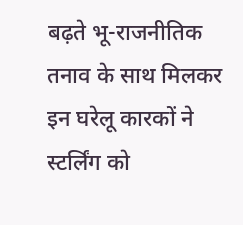बढ़ते भू-राजनीतिक तनाव के साथ मिलकर इन घरेलू कारकों ने स्टर्लिंग को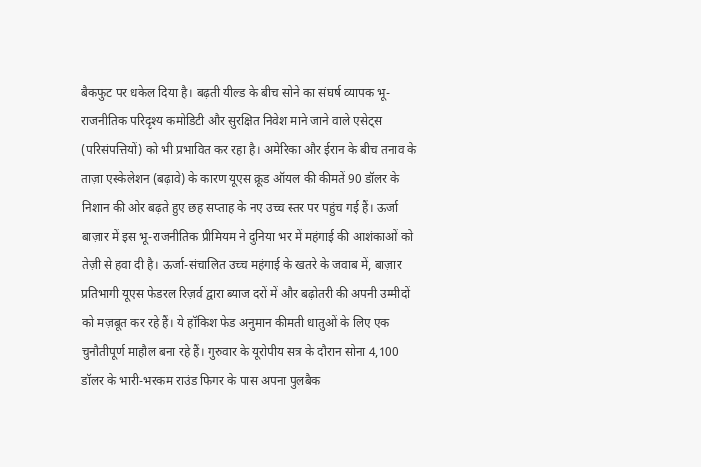बैकफुट पर धकेल दिया है। बढ़ती यील्ड के बीच सोने का संघर्ष व्यापक भू-राजनीतिक परिदृश्य कमोडिटी और सुरक्षित निवेश माने जाने वाले एसेट्स (परिसंपत्तियों) को भी प्रभावित कर रहा है। अमेरिका और ईरान के बीच तनाव के ताज़ा एस्केलेशन (बढ़ावे) के कारण यूएस क्रूड ऑयल की कीमतें 90 डॉलर के निशान की ओर बढ़ते हुए छह सप्ताह के नए उच्च स्तर पर पहुंच गई हैं। ऊर्जा बाज़ार में इस भू-राजनीतिक प्रीमियम ने दुनिया भर में महंगाई की आशंकाओं को तेज़ी से हवा दी है। ऊर्जा-संचालित उच्च महंगाई के खतरे के जवाब में, बाज़ार प्रतिभागी यूएस फेडरल रिज़र्व द्वारा ब्याज दरों में और बढ़ोतरी की अपनी उम्मीदों को मज़बूत कर रहे हैं। ये हॉकिश फेड अनुमान कीमती धातुओं के लिए एक चुनौतीपूर्ण माहौल बना रहे हैं। गुरुवार के यूरोपीय सत्र के दौरान सोना 4,100 डॉलर के भारी-भरकम राउंड फिगर के पास अपना पुलबैक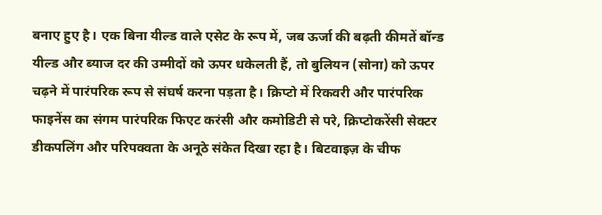बनाए हुए है। एक बिना यील्ड वाले एसेट के रूप में, जब ऊर्जा की बढ़ती कीमतें बॉन्ड यील्ड और ब्याज दर की उम्मीदों को ऊपर धकेलती हैं, तो बुलियन (सोना) को ऊपर चढ़ने में पारंपरिक रूप से संघर्ष करना पड़ता है। क्रिप्टो में रिकवरी और पारंपरिक फाइनेंस का संगम पारंपरिक फिएट करंसी और कमोडिटी से परे, क्रिप्टोकरेंसी सेक्टर डीकपलिंग और परिपक्वता के अनूठे संकेत दिखा रहा है। बिटवाइज़ के चीफ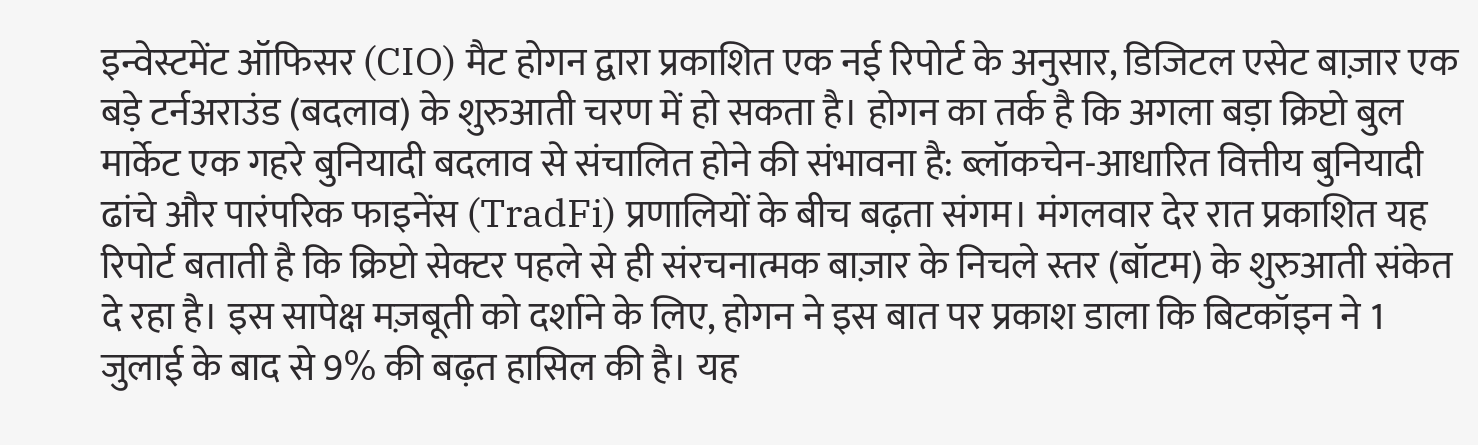इन्वेस्टमेंट ऑफिसर (CIO) मैट होगन द्वारा प्रकाशित एक नई रिपोर्ट के अनुसार, डिजिटल एसेट बाज़ार एक बड़े टर्नअराउंड (बदलाव) के शुरुआती चरण में हो सकता है। होगन का तर्क है कि अगला बड़ा क्रिप्टो बुल मार्केट एक गहरे बुनियादी बदलाव से संचालित होने की संभावना है: ब्लॉकचेन-आधारित वित्तीय बुनियादी ढांचे और पारंपरिक फाइनेंस (TradFi) प्रणालियों के बीच बढ़ता संगम। मंगलवार देर रात प्रकाशित यह रिपोर्ट बताती है कि क्रिप्टो सेक्टर पहले से ही संरचनात्मक बाज़ार के निचले स्तर (बॉटम) के शुरुआती संकेत दे रहा है। इस सापेक्ष मज़बूती को दर्शाने के लिए, होगन ने इस बात पर प्रकाश डाला कि बिटकॉइन ने 1 जुलाई के बाद से 9% की बढ़त हासिल की है। यह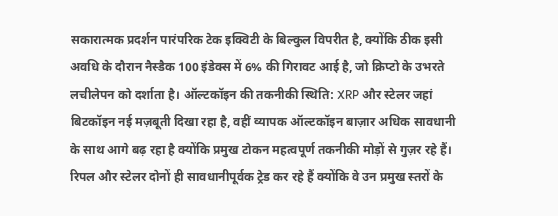सकारात्मक प्रदर्शन पारंपरिक टेक इक्विटी के बिल्कुल विपरीत है, क्योंकि ठीक इसी अवधि के दौरान नैस्डैक 100 इंडेक्स में 6% की गिरावट आई है, जो क्रिप्टो के उभरते लचीलेपन को दर्शाता है। ऑल्टकॉइन की तकनीकी स्थिति: XRP और स्टेलर जहां बिटकॉइन नई मज़बूती दिखा रहा है, वहीं व्यापक ऑल्टकॉइन बाज़ार अधिक सावधानी के साथ आगे बढ़ रहा है क्योंकि प्रमुख टोकन महत्वपूर्ण तकनीकी मोड़ों से गुज़र रहे हैं। रिपल और स्टेलर दोनों ही सावधानीपूर्वक ट्रेड कर रहे हैं क्योंकि वे उन प्रमुख स्तरों के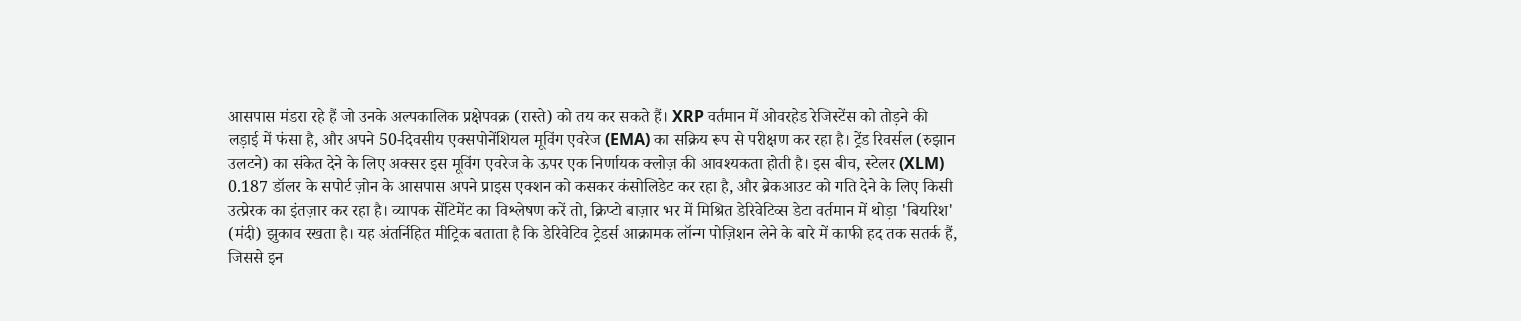आसपास मंडरा रहे हैं जो उनके अल्पकालिक प्रक्षेपवक्र (रास्ते) को तय कर सकते हैं। XRP वर्तमान में ओवरहेड रेजिस्टेंस को तोड़ने की लड़ाई में फंसा है, और अपने 50-दिवसीय एक्सपोनेंशियल मूविंग एवरेज (EMA) का सक्रिय रूप से परीक्षण कर रहा है। ट्रेंड रिवर्सल (रुझान उलटने) का संकेत देने के लिए अक्सर इस मूविंग एवरेज के ऊपर एक निर्णायक क्लोज़ की आवश्यकता होती है। इस बीच, स्टेलर (XLM) 0.187 डॉलर के सपोर्ट ज़ोन के आसपास अपने प्राइस एक्शन को कसकर कंसोलिडेट कर रहा है, और ब्रेकआउट को गति देने के लिए किसी उत्प्रेरक का इंतज़ार कर रहा है। व्यापक सेंटिमेंट का विश्लेषण करें तो, क्रिप्टो बाज़ार भर में मिश्रित डेरिवेटिव्स डेटा वर्तमान में थोड़ा 'बियरिश' (मंदी) झुकाव रखता है। यह अंतर्निहित मीट्रिक बताता है कि डेरिवेटिव ट्रेडर्स आक्रामक लॉन्ग पोज़िशन लेने के बारे में काफी हद तक सतर्क हैं, जिससे इन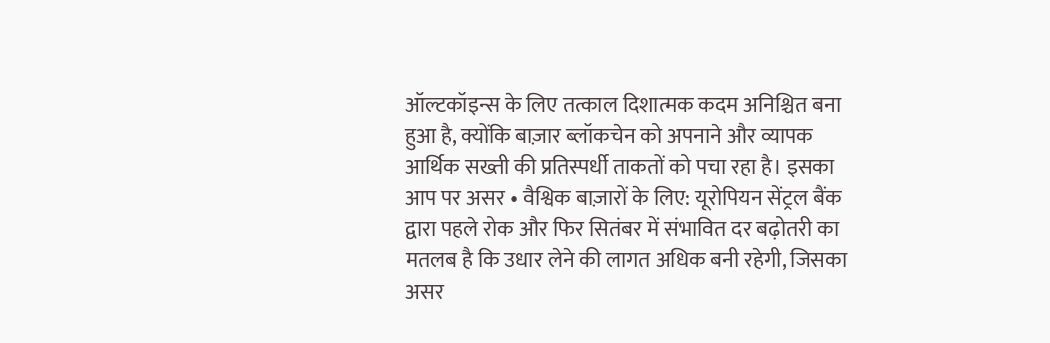ऑल्टकॉइन्स के लिए तत्काल दिशात्मक कदम अनिश्चित बना हुआ है, क्योंकि बाज़ार ब्लॉकचेन को अपनाने और व्यापक आर्थिक सख्ती की प्रतिस्पर्धी ताकतों को पचा रहा है। इसका आप पर असर • वैश्विक बाज़ारों के लिए: यूरोपियन सेंट्रल बैंक द्वारा पहले रोक और फिर सितंबर में संभावित दर बढ़ोतरी का मतलब है कि उधार लेने की लागत अधिक बनी रहेगी, जिसका असर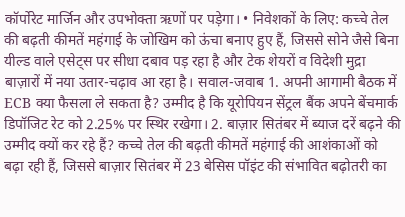कॉर्पोरेट मार्जिन और उपभोक्ता ऋणों पर पड़ेगा। • निवेशकों के लिए: कच्चे तेल की बढ़ती कीमतें महंगाई के जोखिम को ऊंचा बनाए हुए हैं, जिससे सोने जैसे बिना यील्ड वाले एसेट्स पर सीधा दबाव पड़ रहा है और टेक शेयरों व विदेशी मुद्रा बाज़ारों में नया उतार-चढ़ाव आ रहा है। सवाल-जवाब 1. अपनी आगामी बैठक में ECB क्या फैसला ले सकता है? उम्मीद है कि यूरोपियन सेंट्रल बैंक अपने बेंचमार्क डिपॉजिट रेट को 2.25% पर स्थिर रखेगा। 2. बाज़ार सितंबर में ब्याज दरें बढ़ने की उम्मीद क्यों कर रहे हैं? कच्चे तेल की बढ़ती कीमतें महंगाई की आशंकाओं को बढ़ा रही हैं, जिससे बाज़ार सितंबर में 23 बेसिस पॉइंट की संभावित बढ़ोतरी का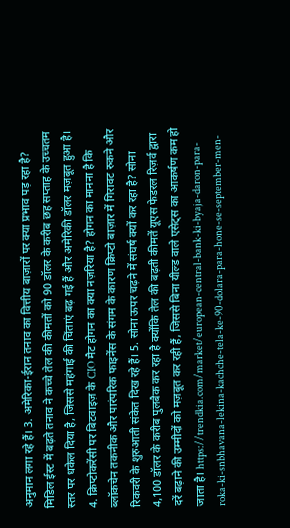अनुमान लगा रहे हैं। 3. अमेरिका-ईरान तनाव का वित्तीय बाज़ारों पर क्या प्रभाव पड़ रहा है? मिडिल ईस्ट में बढ़ते तनाव ने कच्चे तेल की कीमतों को 90 डॉलर के करीब छह सप्ताह के उच्चतम स्तर पर धकेल दिया है, जिससे महंगाई की चिंताएं बढ़ गई हैं और अमेरिकी डॉलर मज़बूत हुआ है। 4. क्रिप्टोकरेंसी पर बिटवाइज़ के CIO मैट होगन का क्या नज़रिया है? होगन का मानना है कि ब्लॉकचेन तकनीक और पारंपरिक फाइनेंस के संगम के कारण क्रिप्टो बाज़ार में गिरावट रुकने और रिकवरी के शुरुआती संकेत दिख रहे हैं। 5. सोना ऊपर चढ़ने में संघर्ष क्यों कर रहा है? सोना 4,100 डॉलर के करीब पुलबैक कर रहा है क्योंकि तेल की बढ़ती कीमतें यूएस फेडरल रिज़र्व द्वारा दरें बढ़ाने की उम्मीदों को मज़बूत कर रही हैं, जिससे बिना यील्ड वाले एसेट्स का आकर्षण कम हो जाता है। https://trendkia.com/market/european-central-bank-ki-byaja-daron-para-roka-ki-snbhavana-lekina-kachche-tela-ke-90-dolara-para-hone-se-september-men-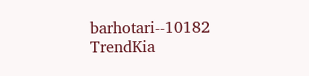barhotari--10182 TrendKia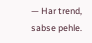— Har trend, sabse pehle.